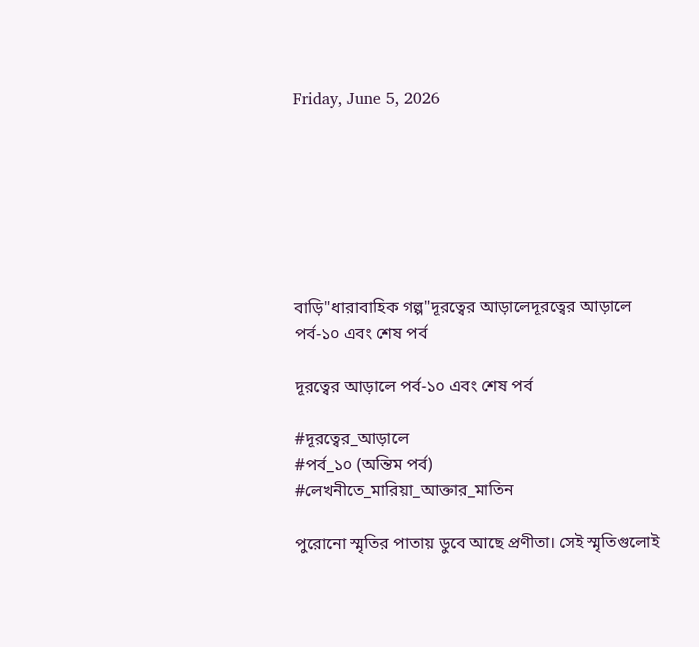Friday, June 5, 2026







বাড়ি"ধারাবাহিক গল্প"দূরত্বের আড়ালেদূরত্বের আড়ালে পর্ব-১০ এবং শেষ পর্ব

দূরত্বের আড়ালে পর্ব-১০ এবং শেষ পর্ব

#দূরত্বের_আড়ালে
#পর্ব_১০ (অন্তিম পর্ব)
#লেখনীতে_মারিয়া_আক্তার_মাতিন

পুরোনো স্মৃতির পাতায় ডুবে আছে প্রণীতা। সেই স্মৃতিগুলোই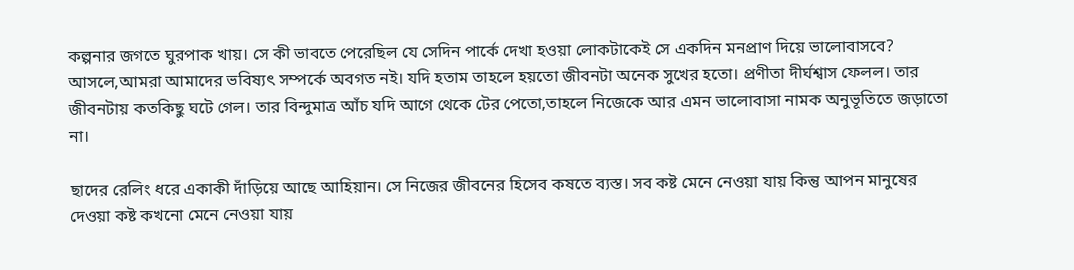কল্পনার জগতে ঘুরপাক খায়। সে কী ভাবতে পেরেছিল যে সেদিন পার্কে দেখা হওয়া লোকটাকেই সে একদিন মনপ্রাণ দিয়ে ভালোবাসবে? আসলে,আমরা আমাদের ভবিষ্যৎ সম্পর্কে অবগত নই। যদি হতাম তাহলে হয়তো জীবনটা অনেক সুখের হতো। প্রণীতা দীর্ঘশ্বাস ফেলল। তার জীবনটায় কতকিছু ঘটে গেল। তার বিন্দুমাত্র আঁচ যদি আগে থেকে টের পেতো,তাহলে নিজেকে আর এমন ভালোবাসা নামক অনুভূতিতে জড়াতো না।

ছাদের রেলিং ধরে একাকী দাঁড়িয়ে আছে আহিয়ান। সে নিজের জীবনের হিসেব কষতে ব্যস্ত। সব কষ্ট মেনে নেওয়া যায় কিন্তু আপন মানুষের দেওয়া কষ্ট কখনো মেনে নেওয়া যায়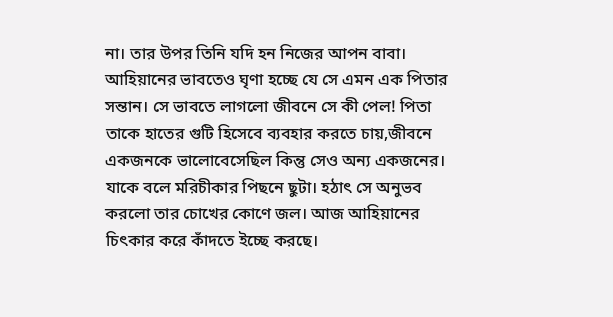না। তার উপর তিনি যদি হন নিজের আপন বাবা। আহিয়ানের ভাবতেও ঘৃণা হচ্ছে যে সে এমন এক পিতার সন্তান। সে ভাবতে লাগলো জীবনে সে কী পেল! পিতা তাকে হাতের গুটি হিসেবে ব্যবহার করতে চায়,জীবনে একজনকে ভালোবেসেছিল কিন্তু সেও অন্য একজনের। যাকে বলে মরিচীকার পিছনে ছুটা। হঠাৎ সে অনুভব করলো তার চোখের কোণে জল। আজ আহিয়ানের চিৎকার করে কাঁদতে ইচ্ছে করছে।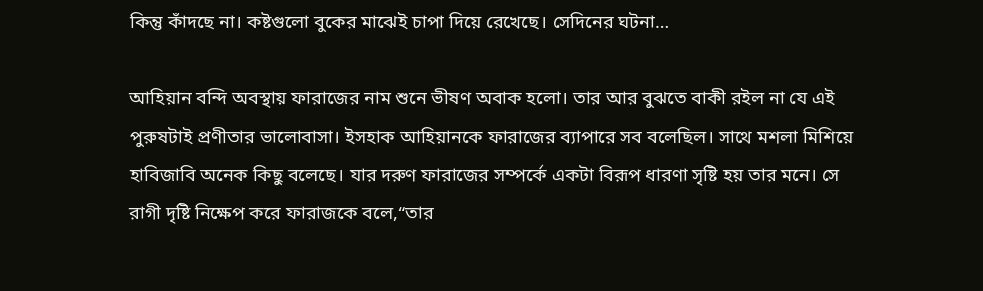কিন্তু কাঁদছে না। কষ্টগুলো বুকের মাঝেই চাপা দিয়ে রেখেছে। সেদিনের ঘটনা…

আহিয়ান বন্দি অবস্থায় ফারাজের নাম শুনে ভীষণ অবাক হলো। তার আর বুঝতে বাকী রইল না যে এই পুরুষটাই প্রণীতার ভালোবাসা। ইসহাক আহিয়ানকে ফারাজের ব্যাপারে সব বলেছিল। সাথে মশলা মিশিয়ে হাবিজাবি অনেক কিছু বলেছে। যার দরুণ ফারাজের সম্পর্কে একটা বিরূপ ধারণা সৃষ্টি হয় তার মনে। সে রাগী দৃষ্টি নিক্ষেপ করে ফারাজকে বলে,“তার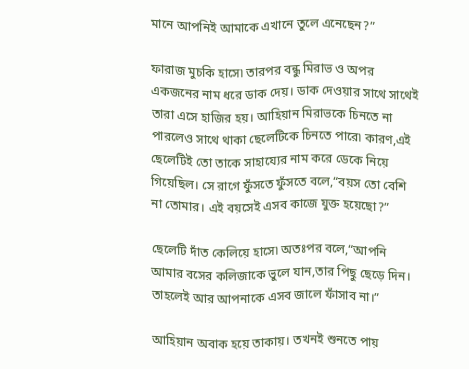মানে আপনিই আমাকে এখানে তুলে এনেছেন?”

ফারাজ মুচকি হাসে৷ তারপর বন্ধু মিরাভ ও অপর একজনের নাম ধরে ডাক দেয়। ডাক দেওয়ার সাথে সাথেই তারা এসে হাজির হয়। আহিয়ান মিরাভকে চিনতে না পারলেও সাথে থাকা ছেলেটিকে চিনতে পারে৷ কারণ,এই ছেলেটিই তো তাকে সাহায্যের নাম করে ডেকে নিয়ে গিয়েছিল। সে রাগে ফুঁসতে ফুঁসতে বলে,“বয়স তো বেশি না তোমার। এই বয়সেই এসব কাজে যুক্ত হয়েছো?”

ছেলেটি দাঁত কেলিয়ে হাসে৷ অতঃপর বলে,“আপনি আমার বসের কলিজাকে ভুলে যান,তার পিছু ছেড়ে দিন। তাহলেই আর আপনাকে এসব জালে ফাঁসাব না।”

আহিয়ান অবাক হয়ে তাকায়। তখনই শুনতে পায়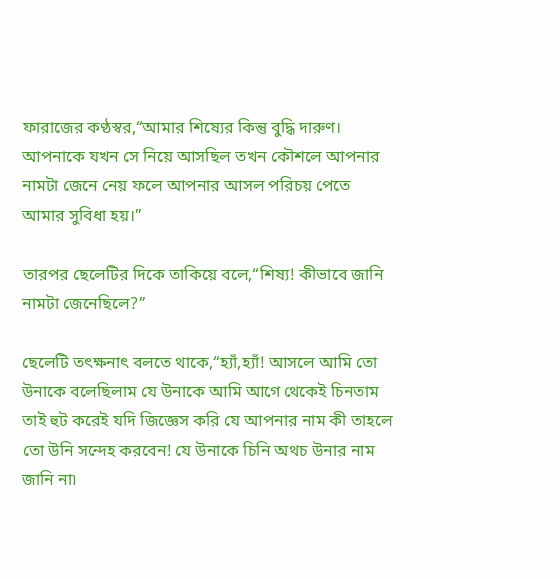ফারাজের কণ্ঠস্বর,“আমার শিষ্যের কিন্তু বুদ্ধি দারুণ। আপনাকে যখন সে নিয়ে আসছিল তখন কৌশলে আপনার নামটা জেনে নেয় ফলে আপনার আসল পরিচয় পেতে আমার সুবিধা হয়।”

তারপর ছেলেটির দিকে তাকিয়ে বলে,“শিষ্য! কীভাবে জানি নামটা জেনেছিলে?”

ছেলেটি তৎক্ষনাৎ বলতে থাকে,“হ্যাঁ,হ্যাঁ! আসলে আমি তো উনাকে বলেছিলাম যে উনাকে আমি আগে থেকেই চিনতাম তাই হুট করেই যদি জিজ্ঞেস করি যে আপনার নাম কী তাহলে তো উনি সন্দেহ করবেন! যে উনাকে চিনি অথচ উনার নাম জানি না৷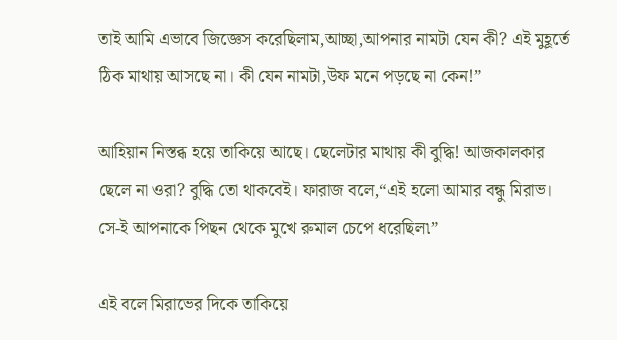তাই আমি এভাবে জিজ্ঞেস করেছিলাম,আচ্ছা,আপনার নামটা যেন কী? এই মুহূর্তে ঠিক মাথায় আসছে না। কী যেন নামটা,উফ মনে পড়ছে না কেন!”

আহিয়ান নিস্তব্ধ হয়ে তাকিয়ে আছে। ছেলেটার মাথায় কী বুদ্ধি! আজকালকার ছেলে না ওরা? বুদ্ধি তো থাকবেই। ফারাজ বলে,“এই হলো আমার বন্ধু মিরাভ। সে-ই আপনাকে পিছন থেকে মুখে রুমাল চেপে ধরেছিল৷”

এই বলে মিরাভের দিকে তাকিয়ে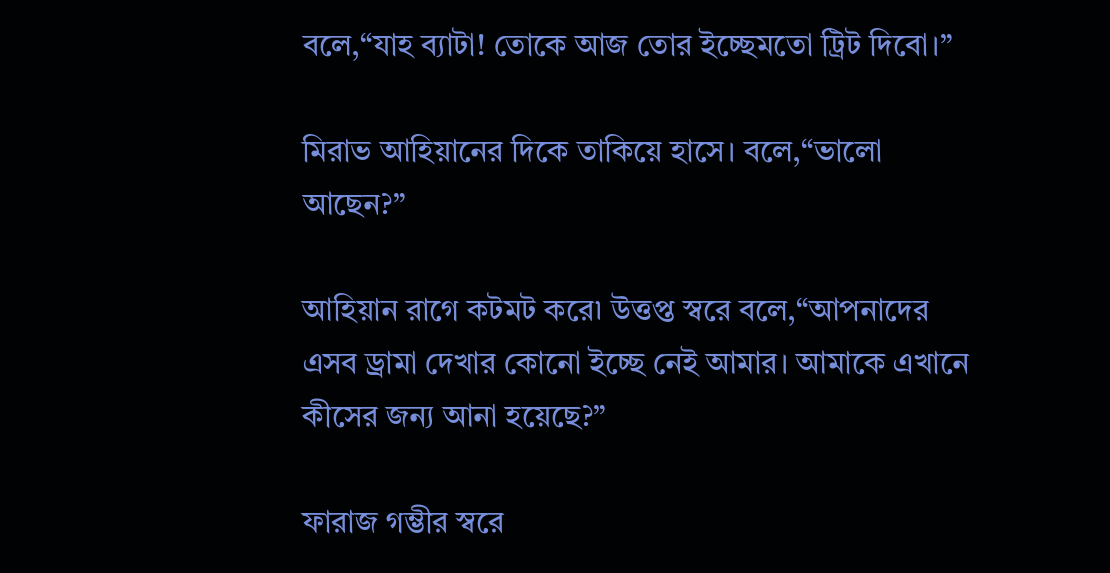বলে,“যাহ ব্যাটা! তোকে আজ তোর ইচ্ছেমতো ট্রিট দিবো।”

মিরাভ আহিয়ানের দিকে তাকিয়ে হাসে। বলে,“ভালো আছেন?”

আহিয়ান রাগে কটমট করে৷ উত্তপ্ত স্বরে বলে,“আপনাদের এসব ড্রামা দেখার কোনো ইচ্ছে নেই আমার। আমাকে এখানে কীসের জন্য আনা হয়েছে?”

ফারাজ গম্ভীর স্বরে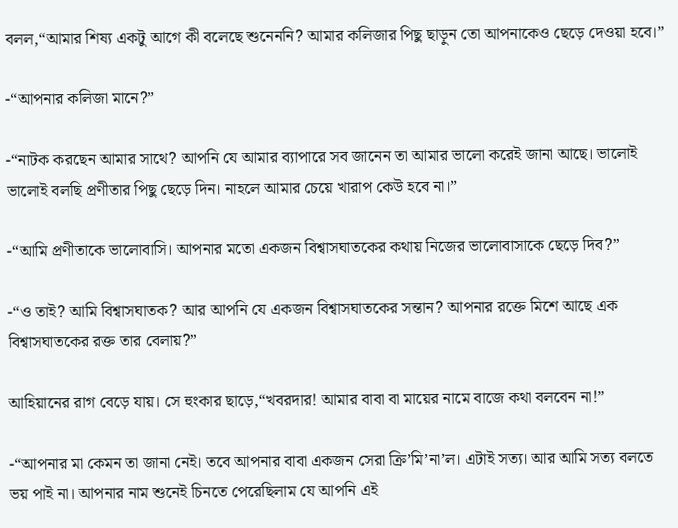বলল,“আমার শিষ্য একটু আগে কী বলেছে শুনেননি? আমার কলিজার পিছু ছাড়ুন তো আপনাকেও ছেড়ে দেওয়া হবে।”

-“আপনার কলিজা মানে?”

-“নাটক করছেন আমার সাথে? আপনি যে আমার ব্যাপারে সব জানেন তা আমার ভালো করেই জানা আছে। ভালোই ভালোই বলছি প্রণীতার পিছু ছেড়ে দিন। নাহলে আমার চেয়ে খারাপ কেউ হবে না।”

-“আমি প্রণীতাকে ভালোবাসি। আপনার মতো একজন বিশ্বাসঘাতকের কথায় নিজের ভালোবাসাকে ছেড়ে দিব?”

-“ও তাই? আমি বিশ্বাসঘাতক? আর আপনি যে একজন বিশ্বাসঘাতকের সন্তান? আপনার রক্তে মিশে আছে এক বিশ্বাসঘাতকের রক্ত তার বেলায়?”

আহিয়ানের রাগ বেড়ে যায়। সে হুংকার ছাড়ে,“খবরদার! আমার বাবা বা মায়ের নামে বাজে কথা বলবেন না!”

-“আপনার মা কেমন তা জানা নেই। তবে আপনার বাবা একজন সেরা ক্রি’মি’না’ল। এটাই সত্য। আর আমি সত্য বলতে ভয় পাই না। আপনার নাম শুনেই চিনতে পেরেছিলাম যে আপনি এই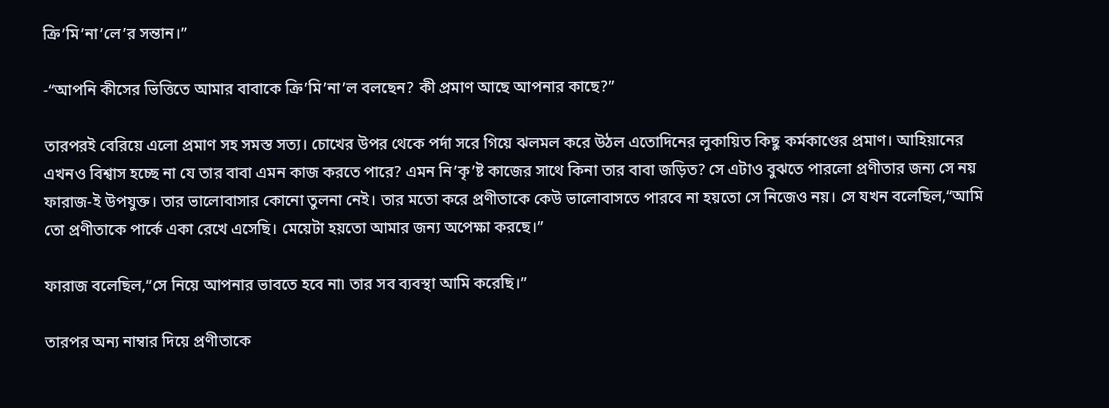ক্রি’মি’না’লে’র সন্তান।”

-“আপনি কীসের ভিত্তিতে আমার বাবাকে ক্রি’মি’না’ল বলছেন? কী প্রমাণ আছে আপনার কাছে?”

তারপরই বেরিয়ে এলো প্রমাণ সহ সমস্ত সত্য। চোখের উপর থেকে পর্দা সরে গিয়ে ঝলমল করে উঠল এতোদিনের লুকায়িত কিছু কর্মকাণ্ডের প্রমাণ। আহিয়ানের এখনও বিশ্বাস হচ্ছে না যে তার বাবা এমন কাজ করতে পারে? এমন নি’কৃ’ষ্ট কাজের সাথে কিনা তার বাবা জড়িত? সে এটাও বুঝতে পারলো প্রণীতার জন্য সে নয় ফারাজ-ই উপযুক্ত। তার ভালোবাসার কোনো তুলনা নেই। তার মতো করে প্রণীতাকে কেউ ভালোবাসতে পারবে না হয়তো সে নিজেও নয়। সে যখন বলেছিল,“আমি তো প্রণীতাকে পার্কে একা রেখে এসেছি। মেয়েটা হয়তো আমার জন্য অপেক্ষা করছে।”

ফারাজ বলেছিল,“সে নিয়ে আপনার ভাবতে হবে না৷ তার সব ব্যবস্থা আমি করেছি।”

তারপর অন্য নাম্বার দিয়ে প্রণীতাকে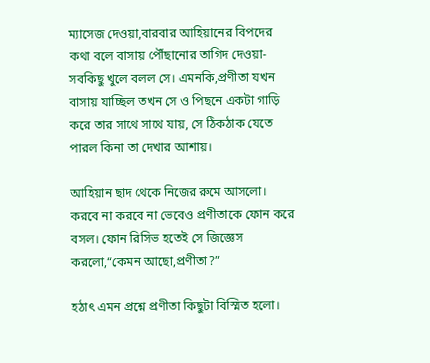ম্যাসেজ দেওয়া,বারবার আহিয়ানের বিপদের কথা বলে বাসায় পৌঁছানোর তাগিদ দেওয়া- সবকিছু খুলে বলল সে। এমনকি,প্রণীতা যখন বাসায় যাচ্ছিল তখন সে ও পিছনে একটা গাড়ি করে তার সাথে সাথে যায়, সে ঠিকঠাক যেতে পারল কিনা তা দেখার আশায়।

আহিয়ান ছাদ থেকে নিজের রুমে আসলো। করবে না করবে না ভেবেও প্রণীতাকে ফোন করে বসল। ফোন রিসিভ হতেই সে জিজ্ঞেস করলো,“কেমন আছো,প্রণীতা?”

হঠাৎ এমন প্রশ্নে প্রণীতা কিছুটা বিস্মিত হলো।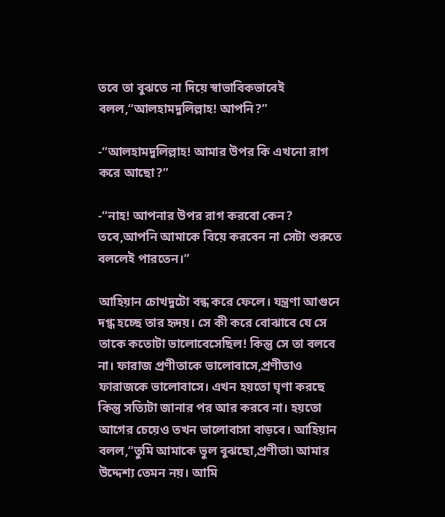তবে তা বুঝতে না দিয়ে স্বাভাবিকভাবেই বলল,“আলহামদুলিল্লাহ! আপনি?”

-“আলহামদুলিল্লাহ! আমার উপর কি এখনো রাগ করে আছো?”

-“নাহ! আপনার উপর রাগ করবো কেন? তবে,আপনি আমাকে বিয়ে করবেন না সেটা শুরুতে বললেই পারতেন।”

আহিয়ান চোখদুটো বন্ধ করে ফেলে। যন্ত্রণা আগুনে দগ্ধ হচ্ছে তার হৃদয়। সে কী করে বোঝাবে যে সে তাকে কতোটা ভালোবেসেছিল! কিন্তু সে তা বলবে না। ফারাজ প্রণীতাকে ভালোবাসে,প্রণীতাও ফারাজকে ভালোবাসে। এখন হয়তো ঘৃণা করছে কিন্তু সত্যিটা জানার পর আর করবে না। হয়তো আগের চেয়েও তখন ভালোবাসা বাড়বে। আহিয়ান বলল,“তুমি আমাকে ভুল বুঝছো,প্রণীতা৷ আমার উদ্দেশ্য তেমন নয়। আমি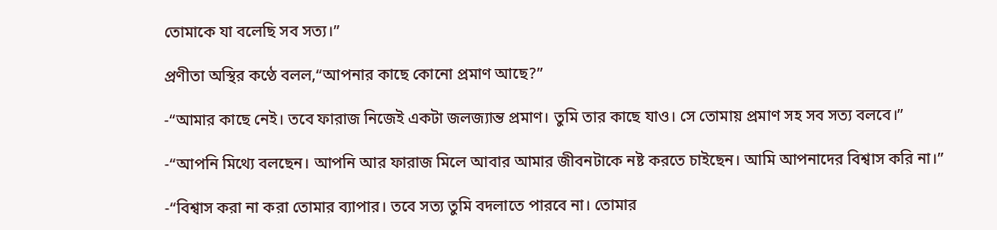তোমাকে যা বলেছি সব সত্য।”

প্রণীতা অস্থির কণ্ঠে বলল,“আপনার কাছে কোনো প্রমাণ আছে?”

-“আমার কাছে নেই। তবে ফারাজ নিজেই একটা জলজ্যান্ত প্রমাণ। তুমি তার কাছে যাও। সে তোমায় প্রমাণ সহ সব সত্য বলবে।”

-“আপনি মিথ্যে বলছেন। আপনি আর ফারাজ মিলে আবার আমার জীবনটাকে নষ্ট করতে চাইছেন। আমি আপনাদের বিশ্বাস করি না।”

-“বিশ্বাস করা না করা তোমার ব্যাপার। তবে সত্য তুমি বদলাতে পারবে না। তোমার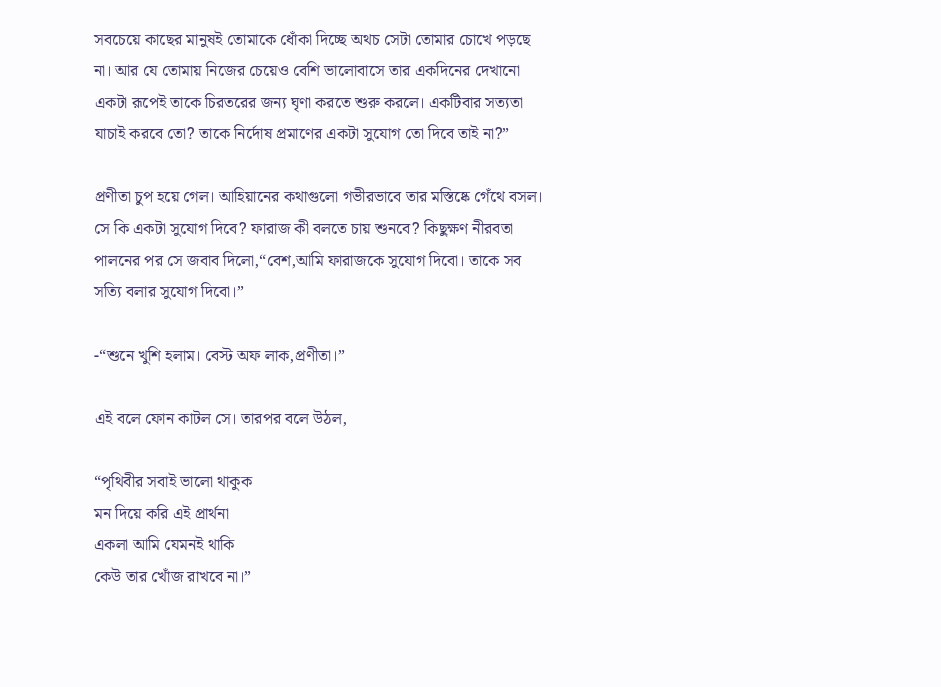সবচেয়ে কাছের মানুষই তোমাকে ধোঁকা দিচ্ছে অথচ সেটা তোমার চোখে পড়ছে না। আর যে তোমায় নিজের চেয়েও বেশি ভালোবাসে তার একদিনের দেখানো একটা রূপেই তাকে চিরতরের জন্য ঘৃণা করতে শুরু করলে। একটিবার সত্যতা যাচাই করবে তো? তাকে নির্দোষ প্রমাণের একটা সুযোগ তো দিবে তাই না?”

প্রণীতা চুপ হয়ে গেল। আহিয়ানের কথাগুলো গভীরভাবে তার মস্তিষ্কে গেঁথে বসল। সে কি একটা সুযোগ দিবে? ফারাজ কী বলতে চায় শুনবে? কিছুক্ষণ নীরবতা পালনের পর সে জবাব দিলো,“বেশ,আমি ফারাজকে সুযোগ দিবো। তাকে সব সত্যি বলার সুযোগ দিবো।”

-“শুনে খুশি হলাম। বেস্ট অফ লাক,প্রণীতা।”

এই বলে ফোন কাটল সে। তারপর বলে উঠল,

“পৃথিবীর সবাই ভালো থাকুক
মন দিয়ে করি এই প্রার্থনা
একলা আমি যেমনই থাকি
কেউ তার খোঁজ রাখবে না।”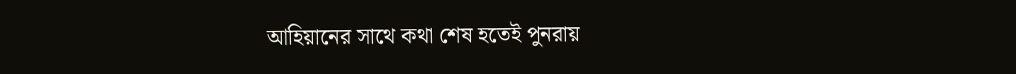আহিয়ানের সাথে কথা শেষ হতেই পুনরায়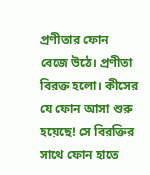প্রণীতার ফোন বেজে উঠে। প্রণীতা বিরক্ত হলো। কীসের যে ফোন আসা শুরু হয়েছে! সে বিরক্তির সাথে ফোন হাতে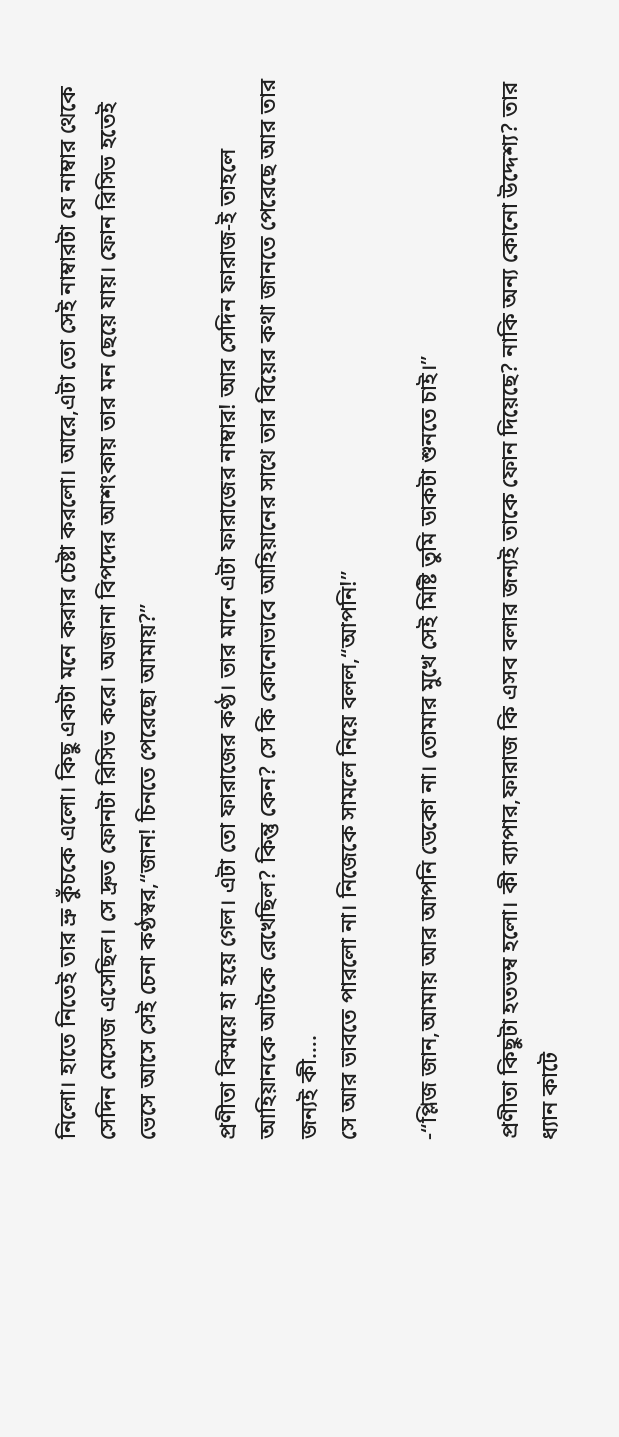নিলো। হাতে নিতেই তার ভ্রু কুঁচকে এলো। কিছু একটা মনে করার চেষ্টা করলো। আরে,এটা তো সেই নাম্বারটা যে নাম্বার থেকে সেদিন মেসেজ এসেছিল। সে দ্রুত ফোনটা রিসিভ করে। অজানা বিপদের আশংকায় তার মন ছেয়ে যায়। ফোন রিসিভ হতেই ভেসে আসে সেই চেনা কণ্ঠস্বর,“জান! চিনতে পেরেছো আমায়?”

প্রণীতা বিস্ময়ে হা হয়ে গেল। এটা তো ফারাজের কণ্ঠ। তার মানে এটা ফারাজের নাম্বার! আর সেদিন ফারাজ-ই তাহলে আহিয়ানকে আটকে রেখেছিল? কিন্তু কেন? সে কি কোনোভাবে আহিয়ানের সাথে তার বিয়ের কথা জানতে পেরেছে আর তার জন্যই কী….
সে আর ভাবতে পারলো না। নিজেকে সামলে নিয়ে বলল,“আপনি!”

-“প্লিজ জান,আমায় আর আপনি ডেকো না। তোমার মুখে সেই মিষ্টি তুমি ডাকটা শুনতে চাই।”

প্রণীতা কিছুটা হতভম্ব হলো। কী ব্যাপার,ফারাজ কি এসব বলার জন্যই তাকে ফোন দিয়েছে? নাকি অন্য কোনো উদ্দেশ্য? তার ধ্যান কাটে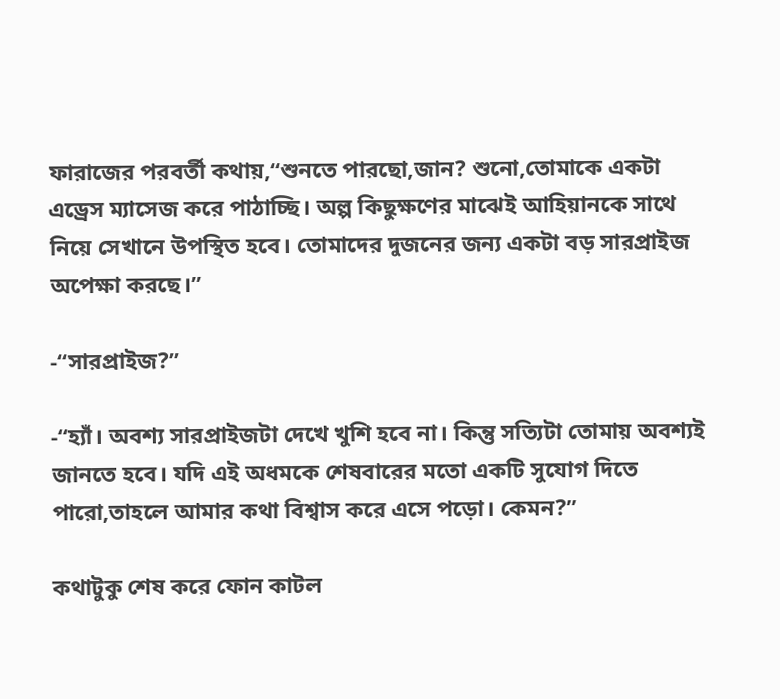ফারাজের পরবর্তী কথায়,“শুনতে পারছো,জান? শুনো,তোমাকে একটা এড্রেস ম্যাসেজ করে পাঠাচ্ছি। অল্প কিছুক্ষণের মাঝেই আহিয়ানকে সাথে নিয়ে সেখানে উপস্থিত হবে। তোমাদের দুজনের জন্য একটা বড় সারপ্রাইজ অপেক্ষা করছে।”

-“সারপ্রাইজ?”

-“হ্যাঁ। অবশ্য সারপ্রাইজটা দেখে খুশি হবে না। কিন্তু সত্যিটা তোমায় অবশ্যই জানতে হবে। যদি এই অধমকে শেষবারের মতো একটি সুযোগ দিতে পারো,তাহলে আমার কথা বিশ্বাস করে এসে পড়ো। কেমন?”

কথাটুকু শেষ করে ফোন কাটল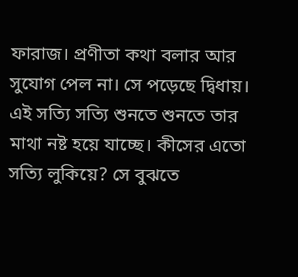ফারাজ। প্রণীতা কথা বলার আর সুযোগ পেল না। সে পড়েছে দ্বিধায়। এই সত্যি সত্যি শুনতে শুনতে তার মাথা নষ্ট হয়ে যাচ্ছে। কীসের এতো সত্যি লুকিয়ে? সে বুঝতে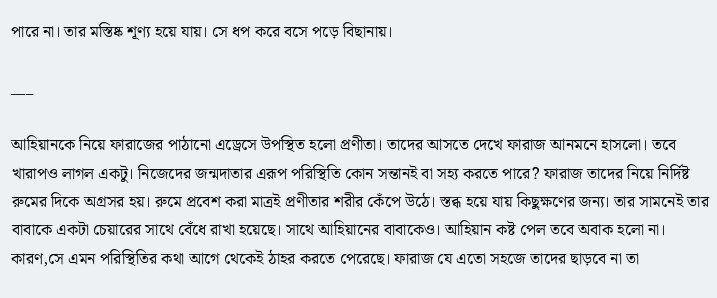পারে না। তার মস্তিষ্ক শূণ্য হয়ে যায়। সে ধপ করে বসে পড়ে বিছানায়।

___

আহিয়ানকে নিয়ে ফারাজের পাঠানো এড্রেসে উপস্থিত হলো প্রণীতা। তাদের আসতে দেখে ফারাজ আনমনে হাসলো। তবে খারাপও লাগল একটু। নিজেদের জন্মদাতার এরূপ পরিস্থিতি কোন সন্তানই বা সহ্য করতে পারে? ফারাজ তাদের নিয়ে নির্দিষ্ট রুমের দিকে অগ্রসর হয়। রুমে প্রবেশ করা মাত্রই প্রণীতার শরীর কেঁপে উঠে। স্তব্ধ হয়ে যায় কিছুক্ষণের জন্য। তার সামনেই তার বাবাকে একটা চেয়ারের সাথে বেঁধে রাখা হয়েছে। সাথে আহিয়ানের বাবাকেও। আহিয়ান কষ্ট পেল তবে অবাক হলো না। কারণ,সে এমন পরিস্থিতির কথা আগে থেকেই ঠাহর করতে পেরেছে। ফারাজ যে এতো সহজে তাদের ছাড়বে না তা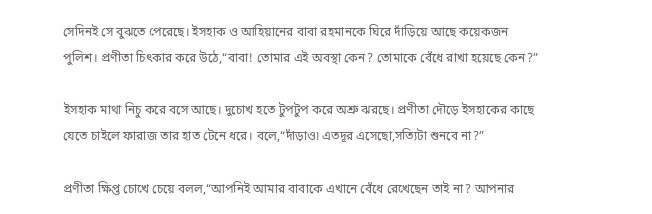সেদিনই সে বুঝতে পেরেছে। ইসহাক ও আহিয়ানের বাবা রহমানকে ঘিরে দাঁড়িয়ে আছে কয়েকজন পুলিশ। প্রণীতা চিৎকার করে উঠে,“বাবা! তোমার এই অবস্থা কেন? তোমাকে বেঁধে রাখা হয়েছে কেন?”

ইসহাক মাথা নিচু করে বসে আছে। দুচোখ হতে টুপটুপ করে অশ্রু ঝরছে। প্রণীতা দৌড়ে ইসহাকের কাছে যেতে চাইলে ফারাজ তার হাত টেনে ধরে। বলে,“দাঁড়াও৷ এতদূর এসেছো,সত্যিটা শুনবে না?”

প্রণীতা ক্ষিপ্ত চোখে চেয়ে বলল,“আপনিই আমার বাবাকে এখানে বেঁধে রেখেছেন তাই না? আপনার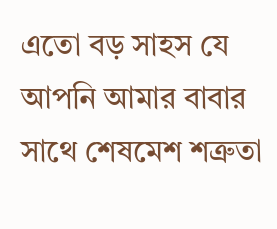এতো বড় সাহস যে আপনি আমার বাবার সাথে শেষমেশ শত্রুতা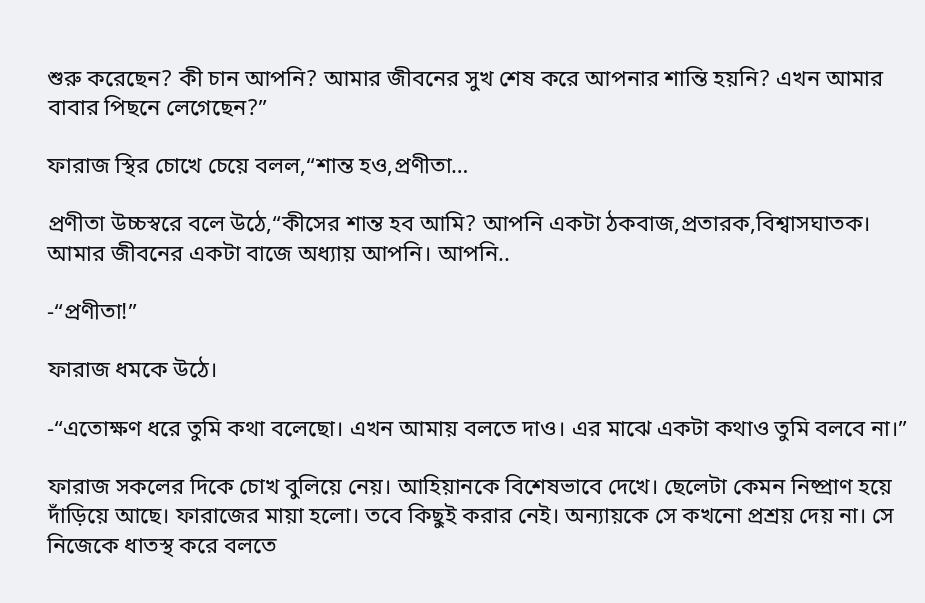শুরু করেছেন? কী চান আপনি? আমার জীবনের সুখ শেষ করে আপনার শান্তি হয়নি? এখন আমার বাবার পিছনে লেগেছেন?”

ফারাজ স্থির চোখে চেয়ে বলল,“শান্ত হও,প্রণীতা…

প্রণীতা উচ্চস্বরে বলে উঠে,“কীসের শান্ত হব আমি? আপনি একটা ঠকবাজ,প্রতারক,বিশ্বাসঘাতক। আমার জীবনের একটা বাজে অধ্যায় আপনি। আপনি..

-“প্রণীতা!”

ফারাজ ধমকে উঠে।

-“এতোক্ষণ ধরে তুমি কথা বলেছো। এখন আমায় বলতে দাও। এর মাঝে একটা কথাও তুমি বলবে না।”

ফারাজ সকলের দিকে চোখ বুলিয়ে নেয়। আহিয়ানকে বিশেষভাবে দেখে। ছেলেটা কেমন নিষ্প্রাণ হয়ে দাঁড়িয়ে আছে। ফারাজের মায়া হলো। তবে কিছুই করার নেই। অন্যায়কে সে কখনো প্রশ্রয় দেয় না। সে নিজেকে ধাতস্থ করে বলতে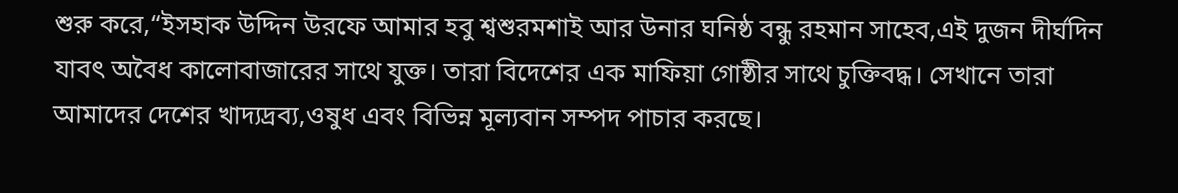শুরু করে,“ইসহাক উদ্দিন উরফে আমার হবু শ্বশুরমশাই আর উনার ঘনিষ্ঠ বন্ধু রহমান সাহেব,এই দুজন দীর্ঘদিন যাবৎ অবৈধ কালোবাজারের সাথে যুক্ত। তারা বিদেশের এক মাফিয়া গোষ্ঠীর সাথে চুক্তিবদ্ধ। সেখানে তারা আমাদের দেশের খাদ্যদ্রব্য,ওষুধ এবং বিভিন্ন মূল্যবান সম্পদ পাচার করছে।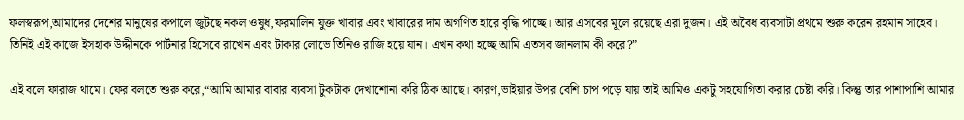ফলস্বরূপ,আমাদের দেশের মানুষের কপালে জুটছে নকল ওষুধ,ফরমালিন যুক্ত খাবার এবং খাবারের দাম অগণিত হারে বৃদ্ধি পাচ্ছে। আর এসবের মূলে রয়েছে এরা দুজন। এই অবৈধ ব্যবসাটা প্রথমে শুরু করেন রহমান সাহেব। তিনিই এই কাজে ইসহাক উদ্দীনকে পার্টনার হিসেবে রাখেন এবং টাকার লোভে তিনিও রাজি হয়ে যান। এখন কথা হচ্ছে আমি এতসব জানলাম কী করে?”

এই বলে ফারাজ থামে। ফের বলতে শুরু করে,“আমি আমার বাবার ব্যবসা টুকটাক দেখাশোনা করি ঠিক আছে। কারণ,ভাইয়ার উপর বেশি চাপ পড়ে যায় তাই আমিও একটু সহযোগিতা করার চেষ্টা করি। কিন্তু তার পাশাপাশি আমার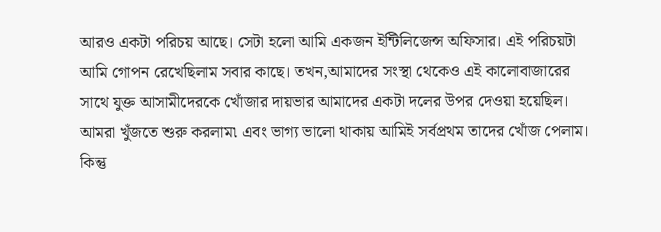আরও একটা পরিচয় আছে। সেটা হলো আমি একজন ইন্টিলিজেন্স অফিসার। এই পরিচয়টা আমি গোপন রেখেছিলাম সবার কাছে। তখন,আমাদের সংস্থা থেকেও এই কালোবাজারের সাথে যুক্ত আসামীদেরকে খোঁজার দায়ভার আমাদের একটা দলের উপর দেওয়া হয়েছিল। আমরা খুঁজতে শুরু করলাম৷ এবং ভাগ্য ভালো থাকায় আমিই সর্বপ্রথম তাদের খোঁজ পেলাম। কিন্তু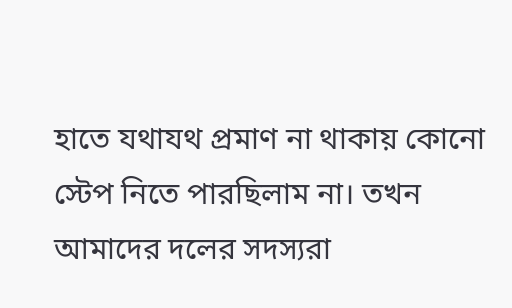হাতে যথাযথ প্রমাণ না থাকায় কোনো স্টেপ নিতে পারছিলাম না। তখন আমাদের দলের সদস্যরা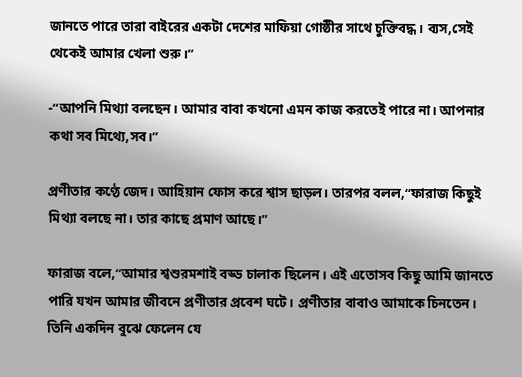জানতে পারে তারা বাইরের একটা দেশের মাফিয়া গোষ্ঠীর সাথে চুক্তিবদ্ধ। ব্যস,সেই থেকেই আমার খেলা শুরু।”

-“আপনি মিথ্যা বলছেন। আমার বাবা কখনো এমন কাজ করতেই পারে না। আপনার কথা সব মিথ্যে,সব।”

প্রণীতার কণ্ঠে জেদ। আহিয়ান ফোস করে শ্বাস ছাড়ল। তারপর বলল,“ফারাজ কিছুই মিথ্যা বলছে না। তার কাছে প্রমাণ আছে।”

ফারাজ বলে,“আমার শ্বশুরমশাই বড্ড চালাক ছিলেন। এই এতোসব কিছু আমি জানতে পারি যখন আমার জীবনে প্রণীতার প্রবেশ ঘটে। প্রণীতার বাবাও আমাকে চিনতেন। তিনি একদিন বুঝে ফেলেন যে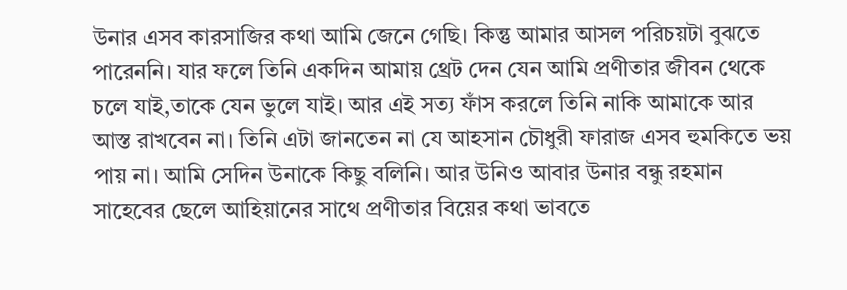উনার এসব কারসাজির কথা আমি জেনে গেছি। কিন্তু আমার আসল পরিচয়টা বুঝতে পারেননি। যার ফলে তিনি একদিন আমায় থ্রেট দেন যেন আমি প্রণীতার জীবন থেকে চলে যাই,তাকে যেন ভুলে যাই। আর এই সত্য ফাঁস করলে তিনি নাকি আমাকে আর আস্ত রাখবেন না। তিনি এটা জানতেন না যে আহসান চৌধুরী ফারাজ এসব হুমকিতে ভয় পায় না। আমি সেদিন উনাকে কিছু বলিনি। আর উনিও আবার উনার বন্ধু রহমান সাহেবের ছেলে আহিয়ানের সাথে প্রণীতার বিয়ের কথা ভাবতে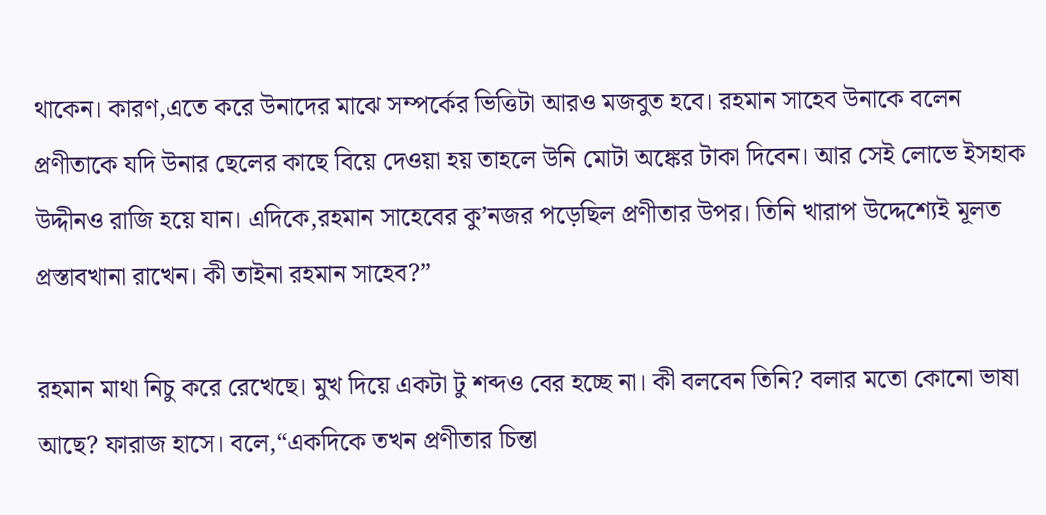থাকেন। কারণ,এতে করে উনাদের মাঝে সম্পর্কের ভিত্তিটা আরও মজবুত হবে। রহমান সাহেব উনাকে বলেন প্রণীতাকে যদি উনার ছেলের কাছে বিয়ে দেওয়া হয় তাহলে উনি মোটা অঙ্কের টাকা দিবেন। আর সেই লোভে ইসহাক উদ্দীনও রাজি হয়ে যান। এদিকে,রহমান সাহেবের কু’নজর পড়েছিল প্রণীতার উপর। তিনি খারাপ উদ্দেশ্যেই মূলত প্রস্তাবখানা রাখেন। কী তাইনা রহমান সাহেব?”

রহমান মাথা নিচু করে রেখেছে। মুখ দিয়ে একটা টু শব্দও বের হচ্ছে না। কী বলবেন তিনি? বলার মতো কোনো ভাষা আছে? ফারাজ হাসে। বলে,“একদিকে তখন প্রণীতার চিন্তা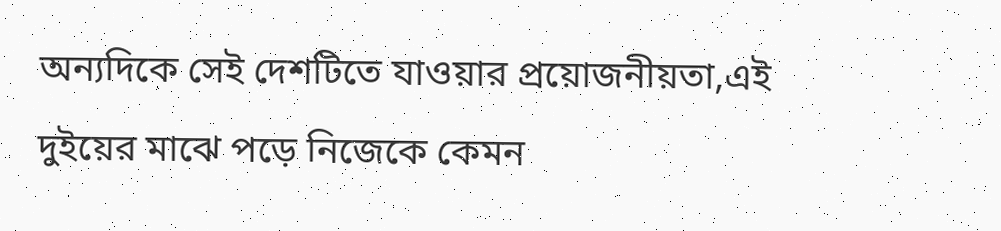অন্যদিকে সেই দেশটিতে যাওয়ার প্রয়োজনীয়তা,এই দুইয়ের মাঝে পড়ে নিজেকে কেমন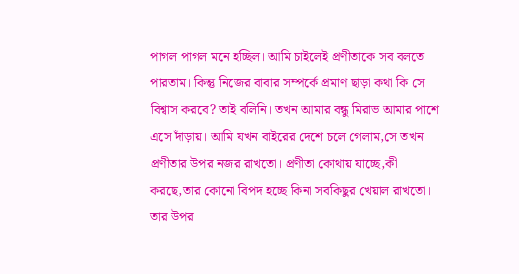পাগল পাগল মনে হচ্ছিল। আমি চাইলেই প্রণীতাকে সব বলতে পারতাম। কিন্তু নিজের বাবার সম্পর্কে প্রমাণ ছাড়া কথা কি সে বিশ্বাস করবে? তাই বলিনি। তখন আমার বন্ধু মিরাভ আমার পাশে এসে দাঁড়ায়। আমি যখন বাইরের দেশে চলে গেলাম,সে তখন প্রণীতার উপর নজর রাখতো। প্রণীতা কোথায় যাচ্ছে,কী করছে,তার কোনো বিপদ হচ্ছে কিনা সবকিছুর খেয়াল রাখতো। তার উপর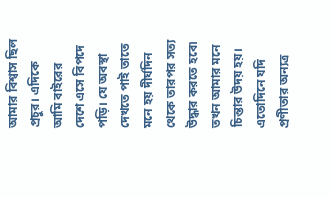আমার বিশ্বাস ছিল প্রচুর। এদিকে আমি বাইরের দেশে এসে বিপদে পড়ি। যে অবস্থা দেখতে পাই তাতে মনে হয় দীর্ঘদিন থেকে তারপর সত্য উদ্ধার করতে হবে৷ তখন আমার মনে চিন্তার উদয় হয়। এতোদিনে যদি প্রণীতার অন্যত্র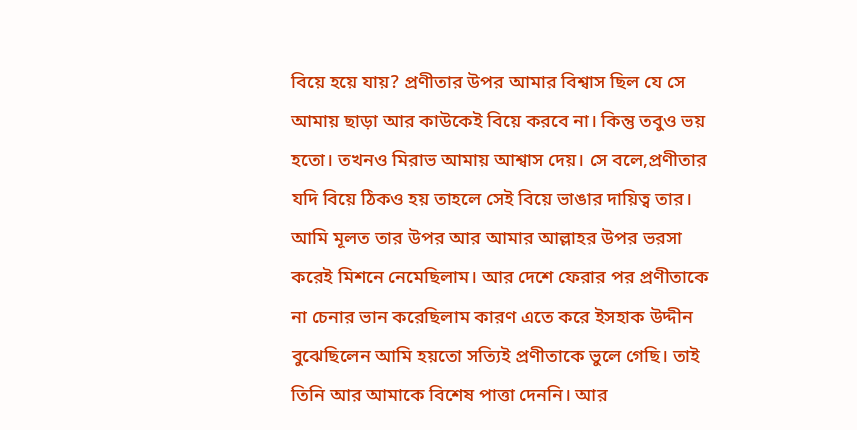বিয়ে হয়ে যায়? প্রণীতার উপর আমার বিশ্বাস ছিল যে সে আমায় ছাড়া আর কাউকেই বিয়ে করবে না। কিন্তু তবুও ভয় হতো। তখনও মিরাভ আমায় আশ্বাস দেয়। সে বলে,প্রণীতার যদি বিয়ে ঠিকও হয় তাহলে সেই বিয়ে ভাঙার দায়িত্ব তার। আমি মূলত তার উপর আর আমার আল্লাহর উপর ভরসা করেই মিশনে নেমেছিলাম। আর দেশে ফেরার পর প্রণীতাকে না চেনার ভান করেছিলাম কারণ এতে করে ইসহাক উদ্দীন বুঝেছিলেন আমি হয়তো সত্যিই প্রণীতাকে ভুলে গেছি। তাই তিনি আর আমাকে বিশেষ পাত্তা দেননি। আর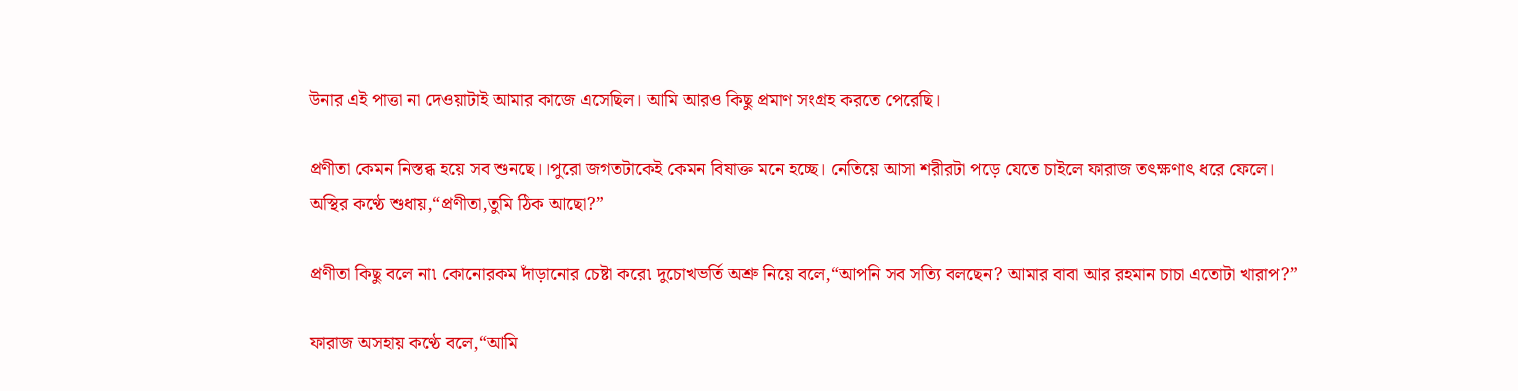উনার এই পাত্তা না দেওয়াটাই আমার কাজে এসেছিল। আমি আরও কিছু প্রমাণ সংগ্রহ করতে পেরেছি।

প্রণীতা কেমন নিস্তব্ধ হয়ে সব শুনছে।।পুরো জগতটাকেই কেমন বিষাক্ত মনে হচ্ছে। নেতিয়ে আসা শরীরটা পড়ে যেতে চাইলে ফারাজ তৎক্ষণাৎ ধরে ফেলে। অস্থির কণ্ঠে শুধায়,“প্রণীতা,তুমি ঠিক আছো?”

প্রণীতা কিছু বলে না৷ কোনোরকম দাঁড়ানোর চেষ্টা করে৷ দুচোখভর্তি অশ্রু নিয়ে বলে,“আপনি সব সত্যি বলছেন? আমার বাবা আর রহমান চাচা এতোটা খারাপ?”

ফারাজ অসহায় কণ্ঠে বলে,“আমি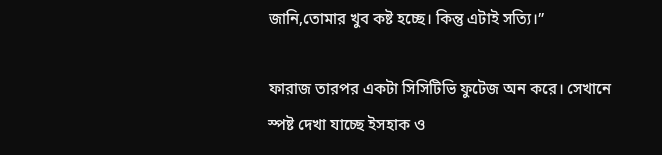জানি,তোমার খুব কষ্ট হচ্ছে। কিন্তু এটাই সত্যি।”

ফারাজ তারপর একটা সিসিটিভি ফুটেজ অন করে। সেখানে স্পষ্ট দেখা যাচ্ছে ইসহাক ও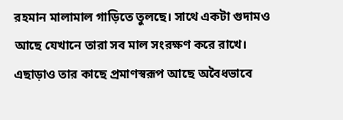রহমান মালামাল গাড়িতে তুলছে। সাথে একটা গুদামও আছে যেখানে তারা সব মাল সংরক্ষণ করে রাখে। এছাড়াও তার কাছে প্রমাণস্বরূপ আছে অবৈধভাবে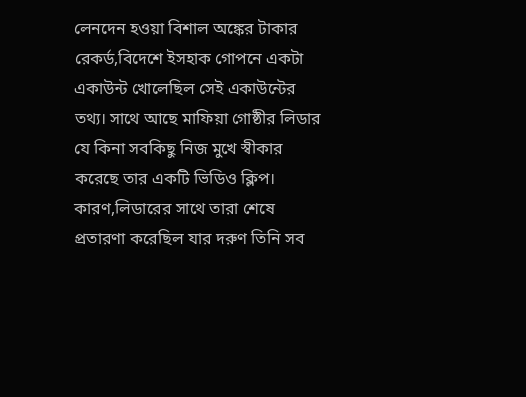লেনদেন হওয়া বিশাল অঙ্কের টাকার রেকর্ড,বিদেশে ইসহাক গোপনে একটা একাউন্ট খোলেছিল সেই একাউন্টের তথ্য। সাথে আছে মাফিয়া গোষ্ঠীর লিডার যে কিনা সবকিছু নিজ মুখে স্বীকার করেছে তার একটি ভিডিও ক্লিপ। কারণ,লিডারের সাথে তারা শেষে প্রতারণা করেছিল যার দরুণ তিনি সব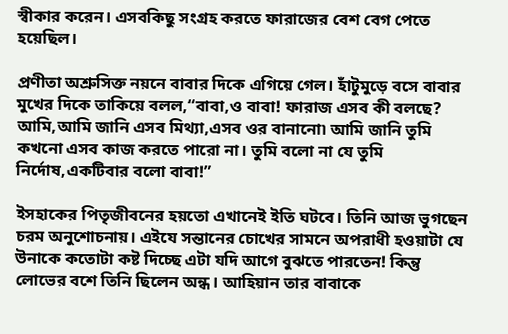স্বীকার করেন। এসবকিছু সংগ্রহ করতে ফারাজের বেশ বেগ পেতে হয়েছিল।

প্রণীতা অশ্রুসিক্ত নয়নে বাবার দিকে এগিয়ে গেল। হাঁটুমুড়ে বসে বাবার মুখের দিকে তাকিয়ে বলল,“বাবা,ও বাবা! ফারাজ এসব কী বলছে? আমি,আমি জানি এসব মিথ্যা,এসব ওর বানানো৷ আমি জানি তুমি কখনো এসব কাজ করতে পারো না। তুমি বলো না যে তুমি নির্দোষ,একটিবার বলো বাবা!”

ইসহাকের পিতৃজীবনের হয়তো এখানেই ইতি ঘটবে। তিনি আজ ভুগছেন চরম অনুশোচনায়। এইযে সন্তানের চোখের সামনে অপরাধী হওয়াটা যে উনাকে কতোটা কষ্ট দিচ্ছে এটা যদি আগে বুঝতে পারতেন! কিন্তু লোভের বশে তিনি ছিলেন অন্ধ। আহিয়ান তার বাবাকে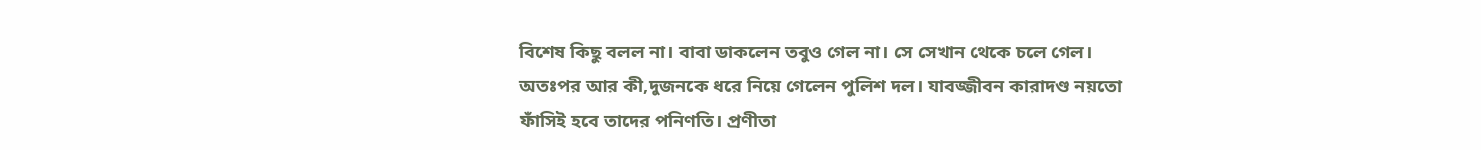বিশেষ কিছু বলল না। বাবা ডাকলেন তবুও গেল না। সে সেখান থেকে চলে গেল। অতঃপর আর কী,দুজনকে ধরে নিয়ে গেলেন পুলিশ দল। যাবজ্জীবন কারাদণ্ড নয়তো ফাঁসিই হবে তাদের পনিণতি। প্রণীতা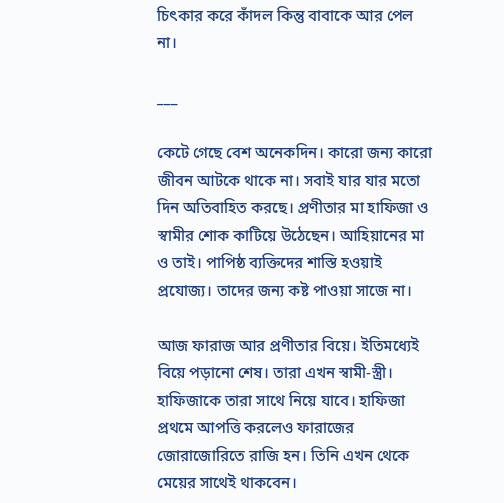চিৎকার করে কাঁদল কিন্তু বাবাকে আর পেল না।

___

কেটে গেছে বেশ অনেকদিন। কারো জন্য কারো জীবন আটকে থাকে না। সবাই যার যার মতো দিন অতিবাহিত করছে। প্রণীতার মা হাফিজা ও স্বামীর শোক কাটিয়ে উঠেছেন। আহিয়ানের মা ও তাই। পাপিষ্ঠ ব্যক্তিদের শাস্তি হওয়াই প্রযোজ্য। তাদের জন্য কষ্ট পাওয়া সাজে না।

আজ ফারাজ আর প্রণীতার বিয়ে। ইতিমধ্যেই বিয়ে পড়ানো শেষ। তারা এখন স্বামী-স্ত্রী। হাফিজাকে তারা সাথে নিয়ে যাবে। হাফিজা প্রথমে আপত্তি করলেও ফারাজের জোরাজোরিতে রাজি হন। তিনি এখন থেকে মেয়ের সাথেই থাকবেন।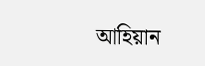আহিয়ান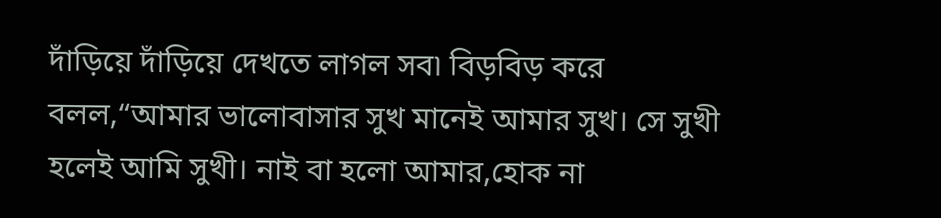দাঁড়িয়ে দাঁড়িয়ে দেখতে লাগল সব৷ বিড়বিড় করে বলল,“আমার ভালোবাসার সুখ মানেই আমার সুখ। সে সুখী হলেই আমি সুখী। নাই বা হলো আমার,হোক না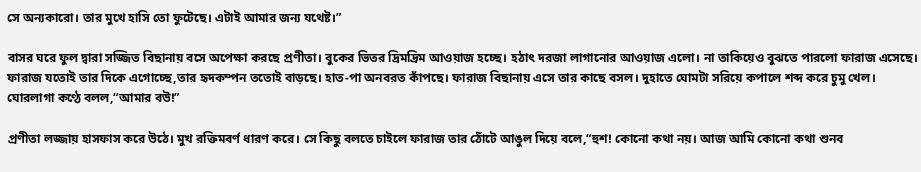সে অন্যকারো। তার মুখে হাসি তো ফুটেছে। এটাই আমার জন্য যথেষ্ট।”

বাসর ঘরে ফুল দ্বারা সজ্জিত বিছানায় বসে অপেক্ষা করছে প্রণীতা। বুকের ভিতর দ্রিমদ্রিম আওয়াজ হচ্ছে। হঠাৎ দরজা লাগানোর আওয়াজ এলো। না তাকিয়েও বুঝতে পারলো ফারাজ এসেছে। ফারাজ যতোই তার দিকে এগোচ্ছে,তার হৃদকম্পন ততোই বাড়ছে। হাত-পা অনবরত কাঁপছে। ফারাজ বিছানায় এসে তার কাছে বসল। দুহাতে ঘোমটা সরিয়ে কপালে শব্দ করে চুমু খেল। ঘোরলাগা কণ্ঠে বলল,“আমার বউ!”

প্রণীতা লজ্জায় হাসফাস করে উঠে। মুখ রক্তিমবর্ণ ধারণ করে। সে কিছু বলতে চাইলে ফারাজ তার ঠোঁটে আঙুল দিয়ে বলে,“হুশ! কোনো কথা নয়। আজ আমি কোনো কথা শুনব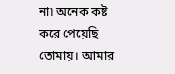না৷ অনেক কষ্ট করে পেয়েছি তোমায়। আমার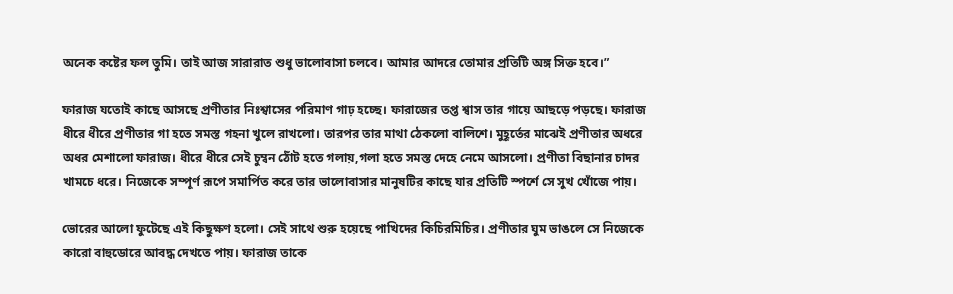অনেক কষ্টের ফল তুমি। তাই আজ সারারাত শুধু ভালোবাসা চলবে। আমার আদরে তোমার প্রতিটি অঙ্গ সিক্ত হবে।”

ফারাজ যতোই কাছে আসছে প্রণীতার নিঃশ্বাসের পরিমাণ গাঢ় হচ্ছে। ফারাজের তপ্ত শ্বাস তার গায়ে আছড়ে পড়ছে। ফারাজ ধীরে ধীরে প্রণীতার গা হতে সমস্ত গহনা খুলে রাখলো। তারপর তার মাথা ঠেকলো বালিশে। মুহূর্তের মাঝেই প্রণীতার অধরে অধর মেশালো ফারাজ। ধীরে ধীরে সেই চুম্বন ঠোঁট হতে গলায়,গলা হতে সমস্ত দেহে নেমে আসলো। প্রণীতা বিছানার চাদর খামচে ধরে। নিজেকে সম্পূর্ণ রূপে সমার্পিত করে তার ভালোবাসার মানুষটির কাছে যার প্রতিটি স্পর্শে সে সুখ খোঁজে পায়।

ভোরের আলো ফুটেছে এই কিছুক্ষণ হলো। সেই সাথে শুরু হয়েছে পাখিদের কিচিরমিচির। প্রণীতার ঘুম ভাঙলে সে নিজেকে কারো বাহুডোরে আবদ্ধ দেখতে পায়। ফারাজ তাকে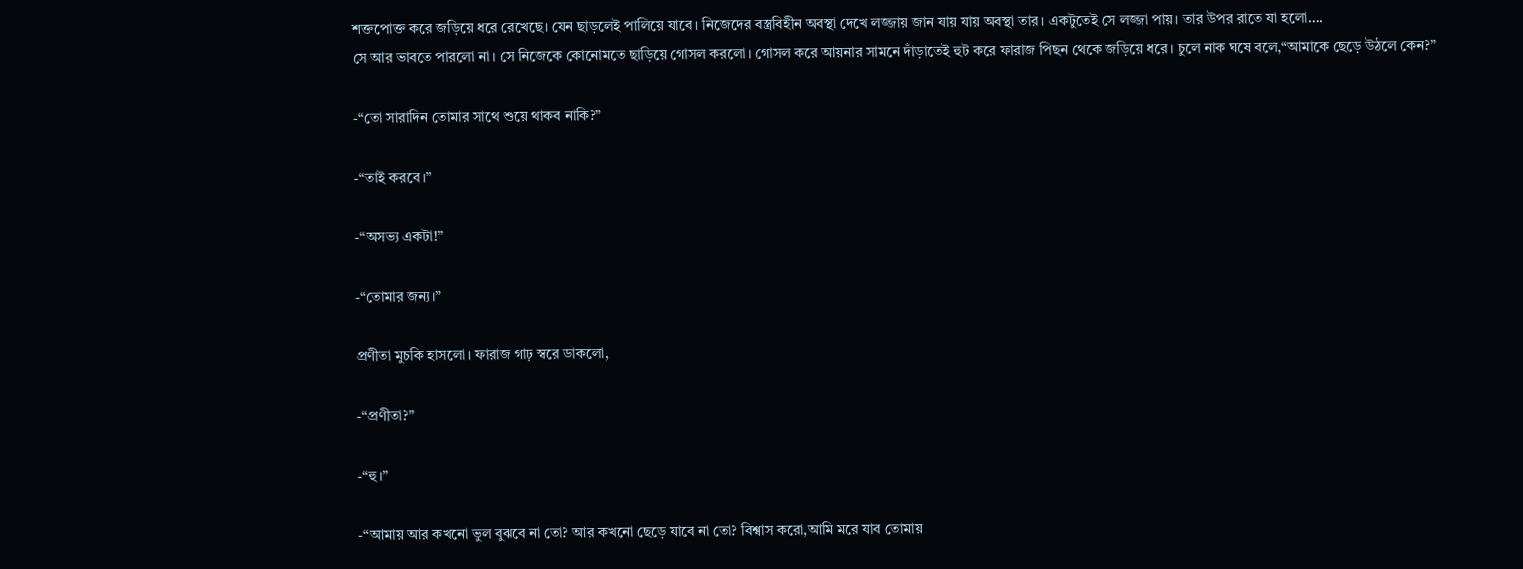শক্তপোক্ত করে জড়িয়ে ধরে রেখেছে। যেন ছাড়লেই পালিয়ে যাবে। নিজেদের বস্ত্রবিহীন অবস্থা দেখে লজ্জায় জান যায় যায় অবস্থা তার। একটুতেই সে লজ্জা পায়। তার উপর রাতে যা হলো….
সে আর ভাবতে পারলো না। সে নিজেকে কোনোমতে ছাড়িয়ে গোসল করলো। গোসল করে আয়নার সামনে দাঁড়াতেই হুট করে ফারাজ পিছন থেকে জড়িয়ে ধরে। চুলে নাক ঘষে বলে,“আমাকে ছেড়ে উঠলে কেন?”

-“তো সারাদিন তোমার সাথে শুয়ে থাকব নাকি?”

-“তাই করবে।”

-“অসভ্য একটা!”

-“তোমার জন্য।”

প্রণীতা মুচকি হাসলো। ফারাজ গাঢ় স্বরে ডাকলো,

-“প্রণীতা?”

-“হু।”

-“আমায় আর কখনো ভুল বুঝবে না তো? আর কখনো ছেড়ে যাবে না তো? বিশ্বাস করো,আমি মরে যাব তোমায়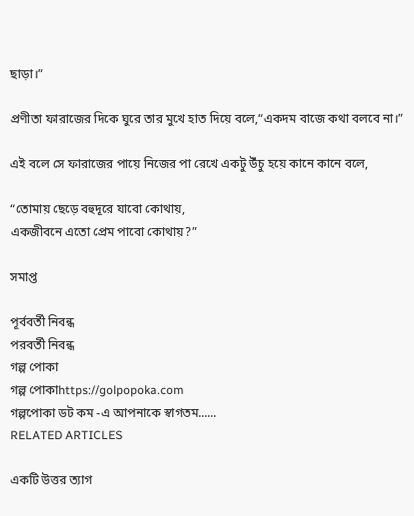ছাড়া।”

প্রণীতা ফারাজের দিকে ঘুরে তার মুখে হাত দিয়ে বলে,“একদম বাজে কথা বলবে না।”

এই বলে সে ফারাজের পায়ে নিজের পা রেখে একটু উঁচু হয়ে কানে কানে বলে,

“তোমায় ছেড়ে বহুদূরে যাবো কোথায়,
একজীবনে এতো প্রেম পাবো কোথায়?”

সমাপ্ত

পূর্ববর্তী নিবন্ধ
পরবর্তী নিবন্ধ
গল্প পোকা
গল্প পোকাhttps://golpopoka.com
গল্পপোকা ডট কম -এ আপনাকে স্বাগতম......
RELATED ARTICLES

একটি উত্তর ত্যাগ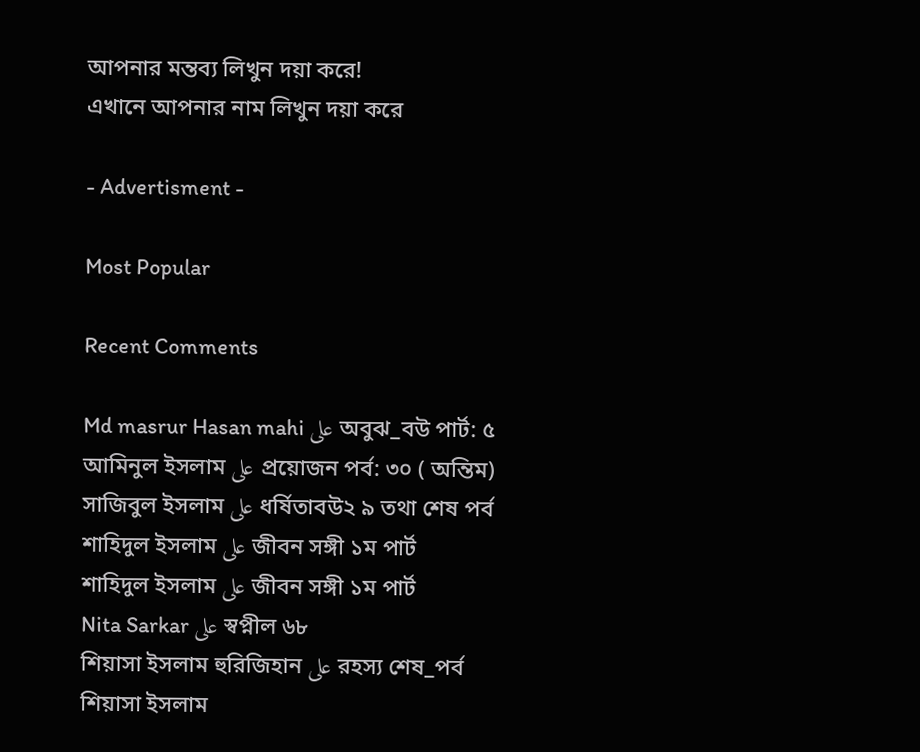আপনার মন্তব্য লিখুন দয়া করে!
এখানে আপনার নাম লিখুন দয়া করে

- Advertisment -

Most Popular

Recent Comments

Md masrur Hasan mahi على অবুঝ_বউ পার্ট: ৫
আমিনুল ইসলাম على প্রয়োজন পর্ব: ৩০ ( অন্তিম)
সাজিবুল ইসলাম على ধর্ষিতাবউ২ ৯ তথা শেষ পর্ব
শাহিদুল ইসলাম على জীবন সঙ্গী ১ম পার্ট
শাহিদুল ইসলাম على জীবন সঙ্গী ১ম পার্ট
Nita Sarkar على স্বপ্নীল ৬৮
শিয়াসা ইসলাম হুরিজিহান على রহস্য শেষ_পর্ব
শিয়াসা ইসলাম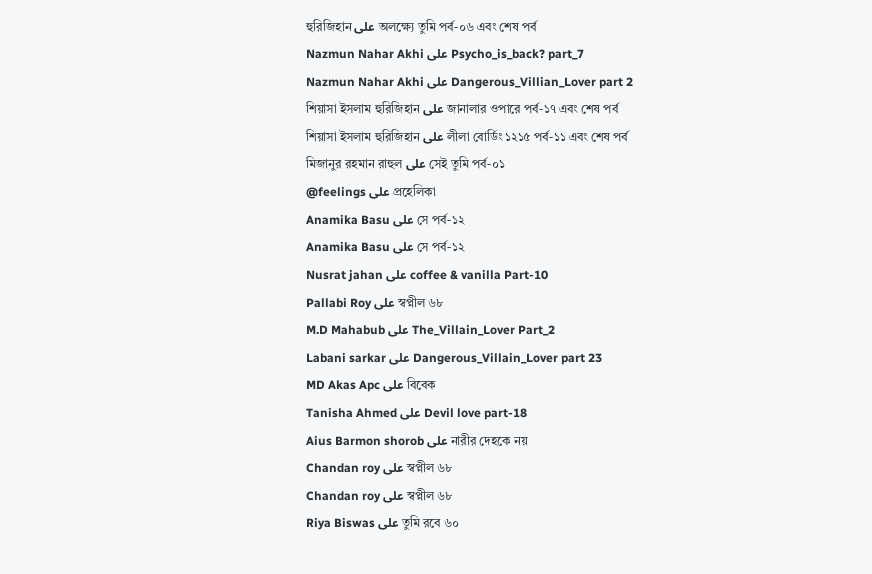হুরিজিহান على অলক্ষ্যে তুমি পর্ব-০৬ এবং শেষ পর্ব
Nazmun Nahar Akhi على Psycho_is_back? part_7
Nazmun Nahar Akhi على Dangerous_Villian_Lover part 2
শিয়াসা ইসলাম হুরিজিহান على জানালার ওপারে পর্ব-১৭ এবং শেষ পর্ব
শিয়াসা ইসলাম হুরিজিহান على লীলা বোর্ডিং ১২১৫ পর্ব-১১ এবং শেষ পর্ব
মিজানুর রহমান রাহুল على সেই তুমি পর্ব-০১
@feelings على প্রহেলিকা
Anamika Basu على সে পর্ব-১২
Anamika Basu على সে পর্ব-১২
Nusrat jahan على coffee & vanilla Part-10
Pallabi Roy على স্বপ্নীল ৬৮
M.D Mahabub على The_Villain_Lover Part_2
Labani sarkar على Dangerous_Villain_Lover part 23
MD Akas Apc على বিবেক
Tanisha Ahmed على Devil love part-18
Aius Barmon shorob على নারীর দেহকে নয়
Chandan roy على স্বপ্নীল ৬৮
Chandan roy على স্বপ্নীল ৬৮
Riya Biswas على তুমি রবে ৬০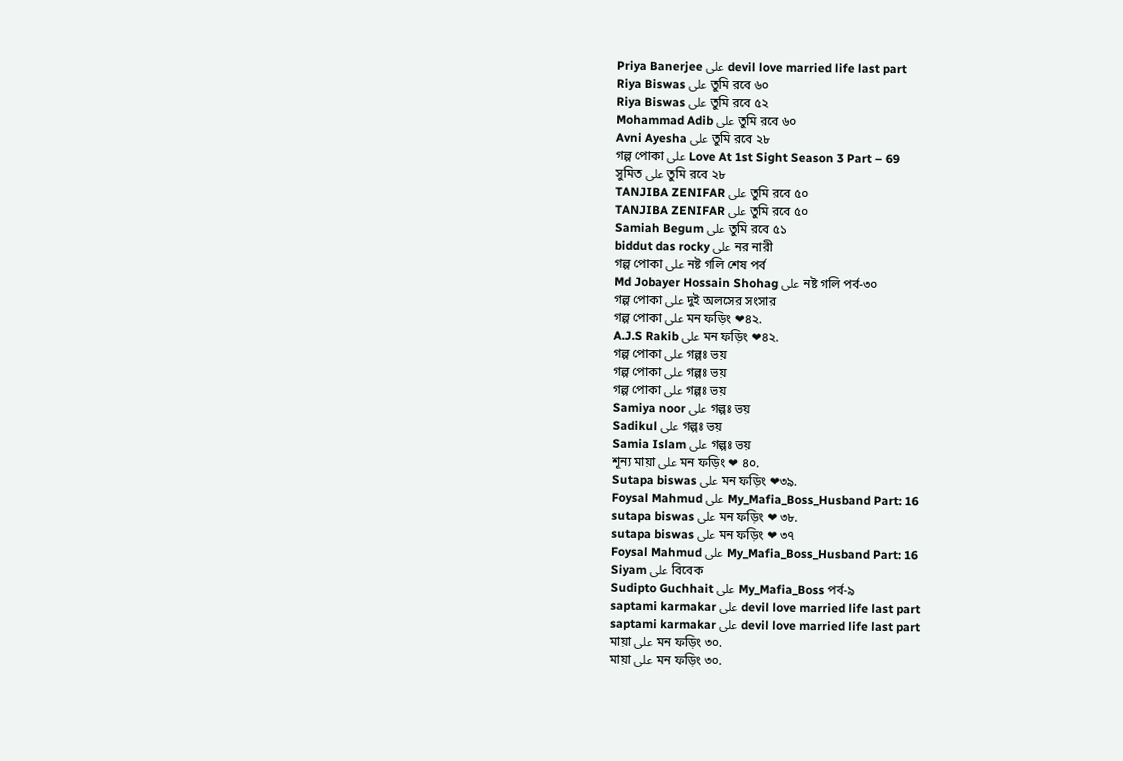Priya Banerjee على devil love married life last part
Riya Biswas على তুমি রবে ৬০
Riya Biswas على তুমি রবে ৫২
Mohammad Adib على তুমি রবে ৬০
Avni Ayesha على তুমি রবে ২৮
গল্প পোকা على Love At 1st Sight Season 3 Part – 69
সুমিত على তুমি রবে ২৮
TANJIBA ZENIFAR على তুমি রবে ৫০
TANJIBA ZENIFAR على তুমি রবে ৫০
Samiah Begum على তুমি রবে ৫১
biddut das rocky على নর নারী
গল্প পোকা على নষ্ট গলি শেষ পর্ব
Md Jobayer Hossain Shohag على নষ্ট গলি পর্ব-৩০
গল্প পোকা على দুই অলসের সংসার
গল্প পোকা على মন ফড়িং ❤৪২.
A.J.S Rakib على মন ফড়িং ❤৪২.
গল্প পোকা على গল্পঃ ভয়
গল্প পোকা على গল্পঃ ভয়
গল্প পোকা على গল্পঃ ভয়
Samiya noor على গল্পঃ ভয়
Sadikul على গল্পঃ ভয়
Samia Islam على গল্পঃ ভয়
শূন্য মায়া على মন ফড়িং ❤ ৪০.
Sutapa biswas على মন ফড়িং ❤৩৯.
Foysal Mahmud على My_Mafia_Boss_Husband Part: 16
sutapa biswas على মন ফড়িং ❤ ৩৮.
sutapa biswas على মন ফড়িং ❤ ৩৭
Foysal Mahmud على My_Mafia_Boss_Husband Part: 16
Siyam على বিবেক
Sudipto Guchhait على My_Mafia_Boss পর্ব-৯
saptami karmakar على devil love married life last part
saptami karmakar على devil love married life last part
মায়া على মন ফড়িং ৩০.
মায়া على মন ফড়িং ৩০.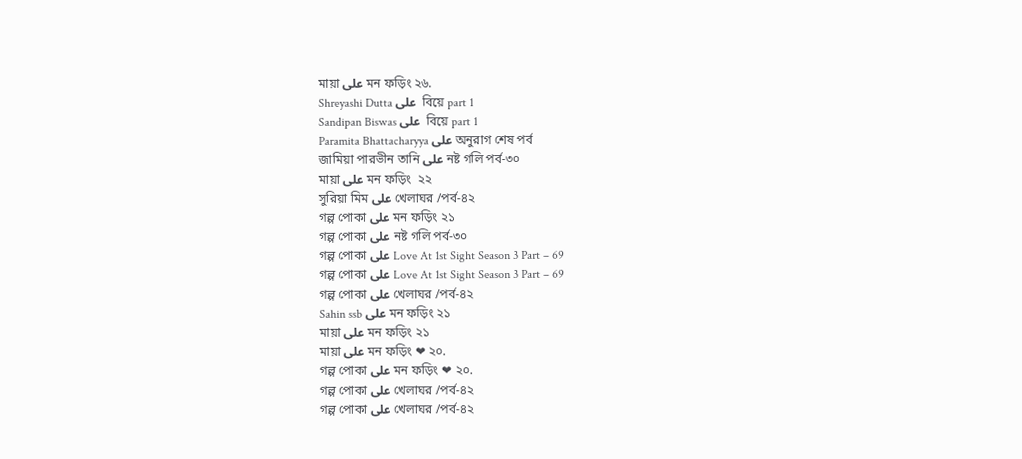মায়া على মন ফড়িং ২৬.
Shreyashi Dutta على  বিয়ে part 1
Sandipan Biswas على  বিয়ে part 1
Paramita Bhattacharyya على অনুরাগ শেষ পর্ব
জামিয়া পারভীন তানি على নষ্ট গলি পর্ব-৩০
মায়া على মন ফড়িং  ২২
সুরিয়া মিম على খেলাঘর /পর্ব-৪২
গল্প পোকা على মন ফড়িং ২১
গল্প পোকা على নষ্ট গলি পর্ব-৩০
গল্প পোকা على Love At 1st Sight Season 3 Part – 69
গল্প পোকা على Love At 1st Sight Season 3 Part – 69
গল্প পোকা على খেলাঘর /পর্ব-৪২
Sahin ssb على মন ফড়িং ২১
মায়া على মন ফড়িং ২১
মায়া على মন ফড়িং ❤ ২০.
গল্প পোকা على মন ফড়িং ❤ ২০.
গল্প পোকা على খেলাঘর /পর্ব-৪২
গল্প পোকা على খেলাঘর /পর্ব-৪২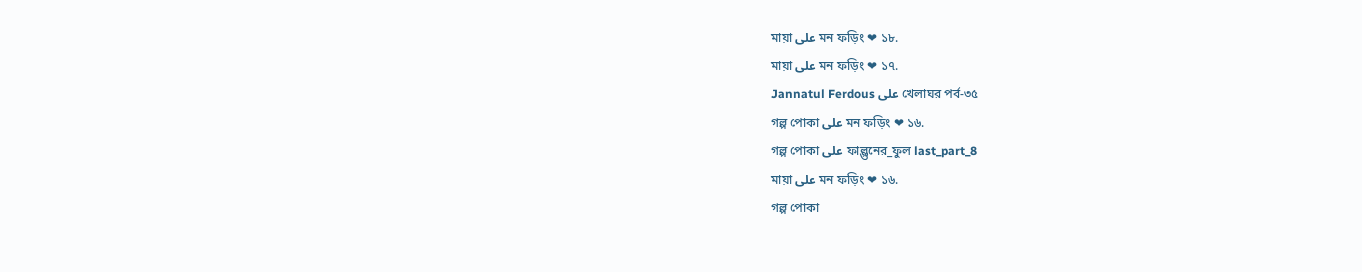মায়া على মন ফড়িং ❤ ১৮.
মায়া على মন ফড়িং ❤ ১৭.
Jannatul Ferdous على খেলাঘর পর্ব-৩৫
গল্প পোকা على মন ফড়িং ❤ ১৬.
গল্প পোকা على ফাল্গুনের_ফুল last_part_8
মায়া على মন ফড়িং ❤ ১৬.
গল্প পোকা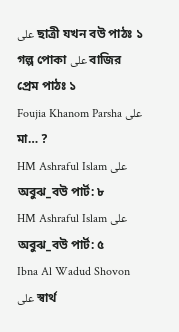على ছাত্রী যখন বউ পাঠঃ ১
গল্প পোকা على বাজির প্রেম পাঠঃ ১
Foujia Khanom Parsha على মা… ?
HM Ashraful Islam على অবুঝ_বউ পার্ট: ৮
HM Ashraful Islam على অবুঝ_বউ পার্ট: ৫
Ibna Al Wadud Shovon على স্বার্থ